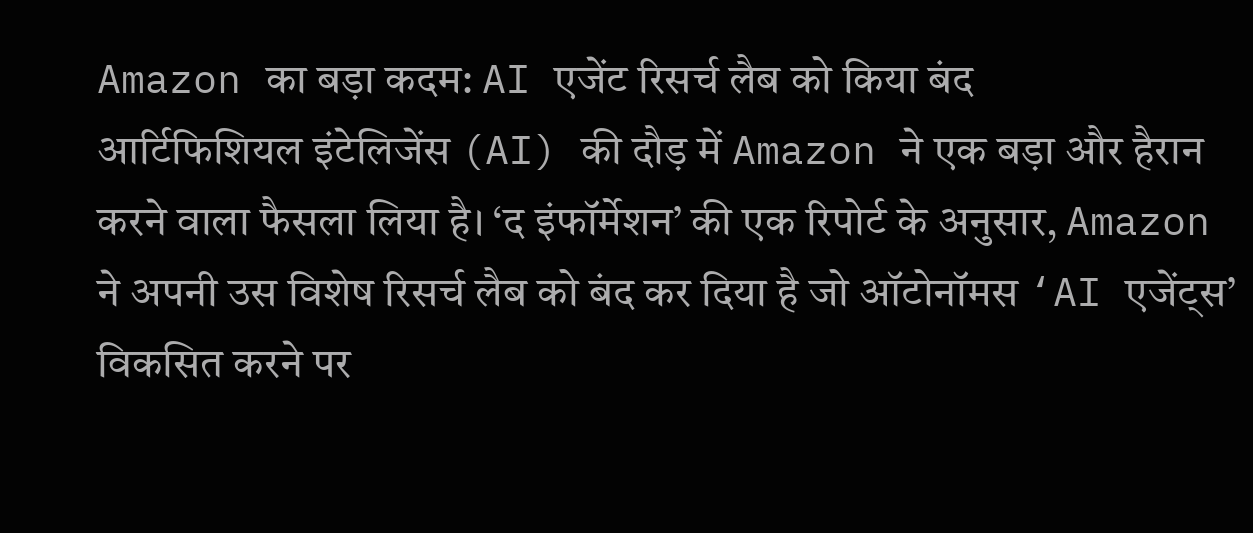Amazon का बड़ा कदम: AI एजेंट रिसर्च लैब को किया बंद
आर्टिफिशियल इंटेलिजेंस (AI) की दौड़ में Amazon ने एक बड़ा और हैरान करने वाला फैसला लिया है। ‘द इंफॉर्मेशन’ की एक रिपोर्ट के अनुसार, Amazon ने अपनी उस विशेष रिसर्च लैब को बंद कर दिया है जो ऑटोनॉमस ‘AI एजेंट्स’ विकसित करने पर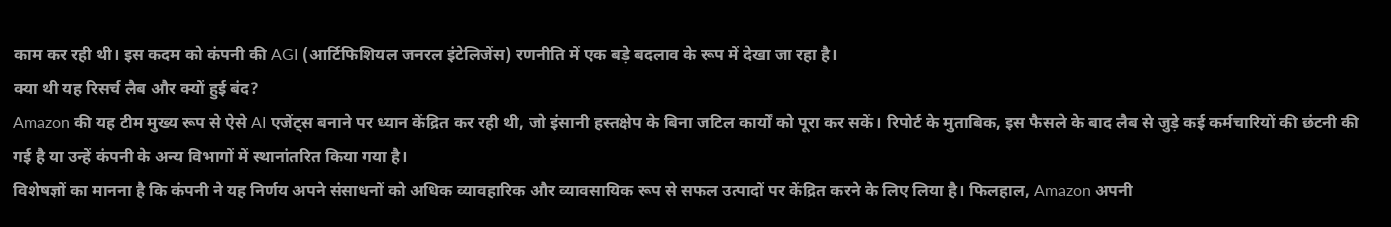काम कर रही थी। इस कदम को कंपनी की AGI (आर्टिफिशियल जनरल इंटेलिजेंस) रणनीति में एक बड़े बदलाव के रूप में देखा जा रहा है।
क्या थी यह रिसर्च लैब और क्यों हुई बंद?
Amazon की यह टीम मुख्य रूप से ऐसे AI एजेंट्स बनाने पर ध्यान केंद्रित कर रही थी, जो इंसानी हस्तक्षेप के बिना जटिल कार्यों को पूरा कर सकें। रिपोर्ट के मुताबिक, इस फैसले के बाद लैब से जुड़े कई कर्मचारियों की छंटनी की गई है या उन्हें कंपनी के अन्य विभागों में स्थानांतरित किया गया है।
विशेषज्ञों का मानना है कि कंपनी ने यह निर्णय अपने संसाधनों को अधिक व्यावहारिक और व्यावसायिक रूप से सफल उत्पादों पर केंद्रित करने के लिए लिया है। फिलहाल, Amazon अपनी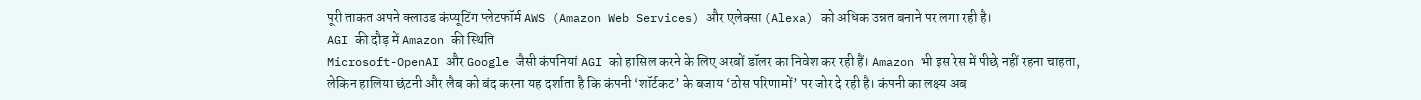पूरी ताकत अपने क्लाउड कंप्यूटिंग प्लेटफॉर्म AWS (Amazon Web Services) और एलेक्सा (Alexa) को अधिक उन्नत बनाने पर लगा रही है।
AGI की दौड़ में Amazon की स्थिति
Microsoft-OpenAI और Google जैसी कंपनियां AGI को हासिल करने के लिए अरबों डॉलर का निवेश कर रही हैं। Amazon भी इस रेस में पीछे नहीं रहना चाहता, लेकिन हालिया छंटनी और लैब को बंद करना यह दर्शाता है कि कंपनी ‘शॉर्टकट’ के बजाय ‘ठोस परिणामों’ पर जोर दे रही है। कंपनी का लक्ष्य अब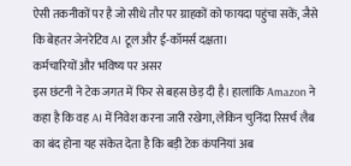ऐसी तकनीकों पर है जो सीधे तौर पर ग्राहकों को फायदा पहुंचा सकें, जैसे कि बेहतर जेनरेटिव AI टूल और ई-कॉमर्स दक्षता।
कर्मचारियों और भविष्य पर असर
इस छंटनी ने टेक जगत में फिर से बहस छेड़ दी है। हालांकि Amazon ने कहा है कि वह AI में निवेश करना जारी रखेगा, लेकिन चुनिंदा रिसर्च लैब का बंद होना यह संकेत देता है कि बड़ी टेक कंपनियां अब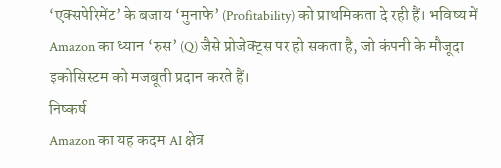‘एक्सपेरिमेंट’ के बजाय ‘मुनाफे’ (Profitability) को प्राथमिकता दे रही हैं। भविष्य में Amazon का ध्यान ‘रुस’ (Q) जैसे प्रोजेक्ट्स पर हो सकता है, जो कंपनी के मौजूदा इकोसिस्टम को मजबूती प्रदान करते हैं।
निष्कर्ष
Amazon का यह कदम AI क्षेत्र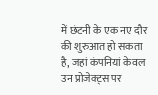में छंटनी के एक नए दौर की शुरुआत हो सकता है, जहां कंपनियां केवल उन प्रोजेक्ट्स पर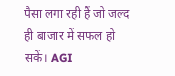पैसा लगा रही हैं जो जल्द ही बाजार में सफल हो सकें। AGI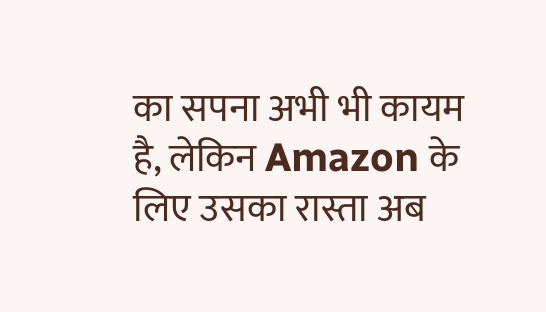का सपना अभी भी कायम है, लेकिन Amazon के लिए उसका रास्ता अब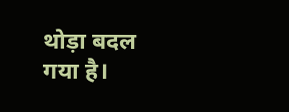थोड़ा बदल गया है।